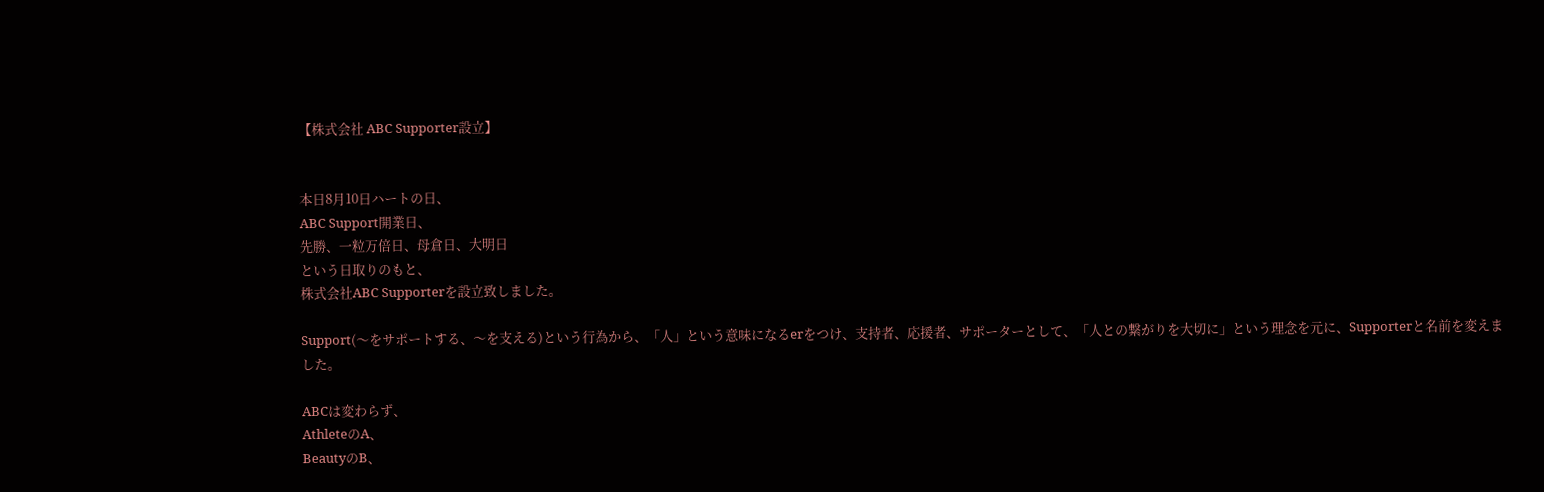【株式会社 ABC Supporter設立】


本日8月10日ハートの日、
ABC Support開業日、
先勝、一粒万倍日、母倉日、大明日
という日取りのもと、
株式会社ABC Supporterを設立致しました。

Support(〜をサポートする、〜を支える)という行為から、「人」という意味になるerをつけ、支持者、応援者、サポーターとして、「人との繋がりを大切に」という理念を元に、Supporterと名前を変えました。

ABCは変わらず、
AthleteのA、
BeautyのB、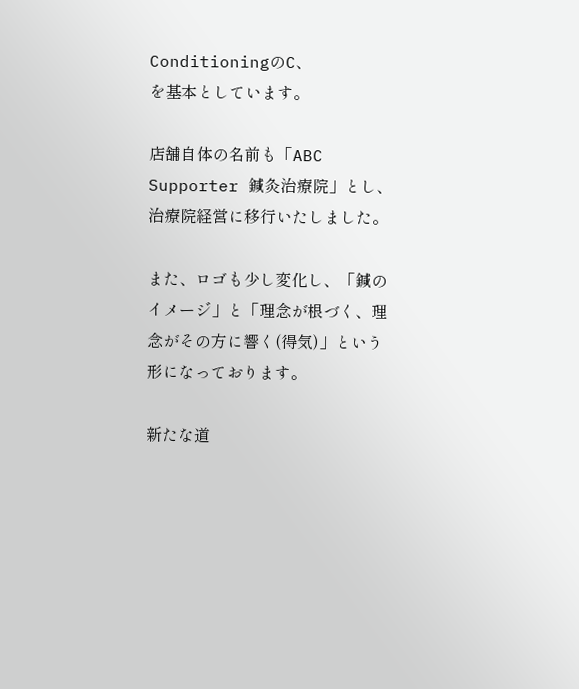ConditioningのC、
を基本としています。

店舗自体の名前も「ABC Supporter 鍼灸治療院」とし、治療院経営に移行いたしました。

また、ロゴも少し変化し、「鍼のイメージ」と「理念が根づく、理念がその方に響く(得気)」という形になっております。

新たな道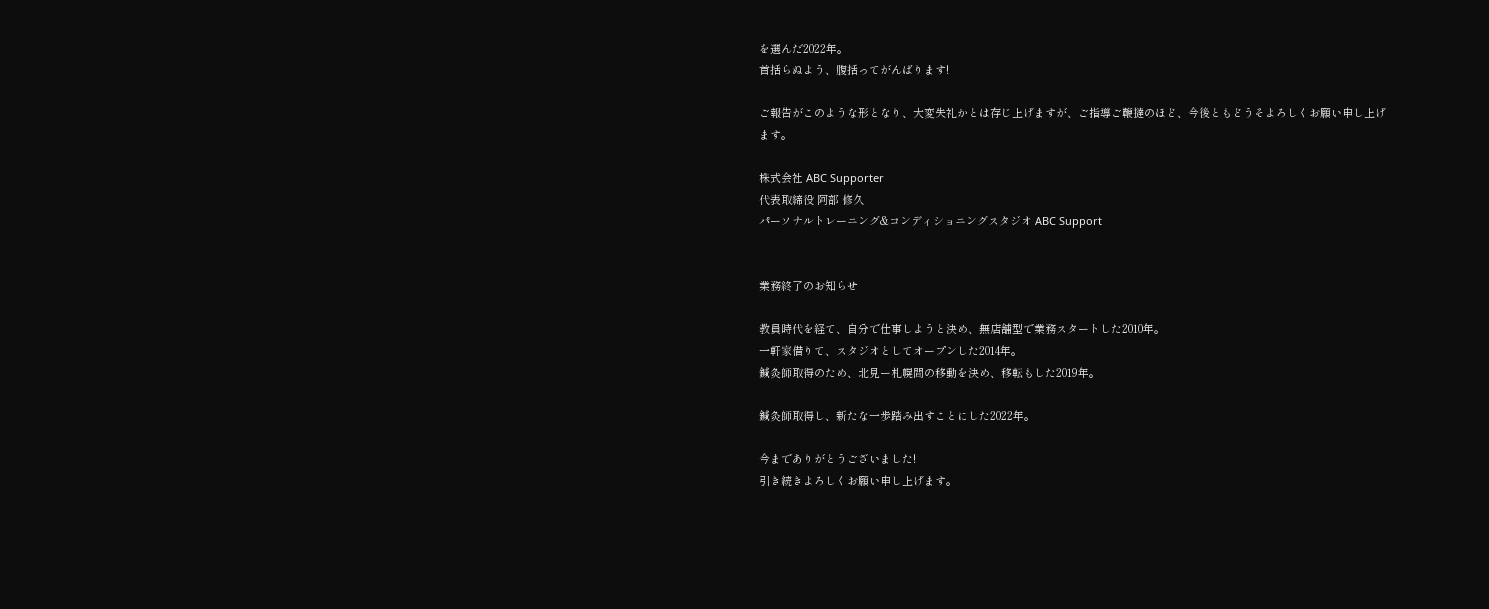を選んだ2022年。
首括らぬよう、腹括ってがんばります!

ご報告がこのような形となり、大変失礼かとは存じ上げますが、ご指導ご鞭撻のほど、今後ともどうそよろしくお願い申し上げます。

株式会社 ABC Supporter
代表取締役 阿部 修久
パーソナルトレーニング&コンディショニングスタジオ ABC Support


業務終了のお知らせ

教員時代を経て、自分で仕事しようと決め、無店舗型で業務スタートした2010年。
一軒家借りて、スタジオとしてオープンした2014年。
鍼灸師取得のため、北見ー札幌間の移動を決め、移転もした2019年。

鍼灸師取得し、新たな一歩踏み出すことにした2022年。

今までありがとうございました!
引き続きよろしくお願い申し上げます。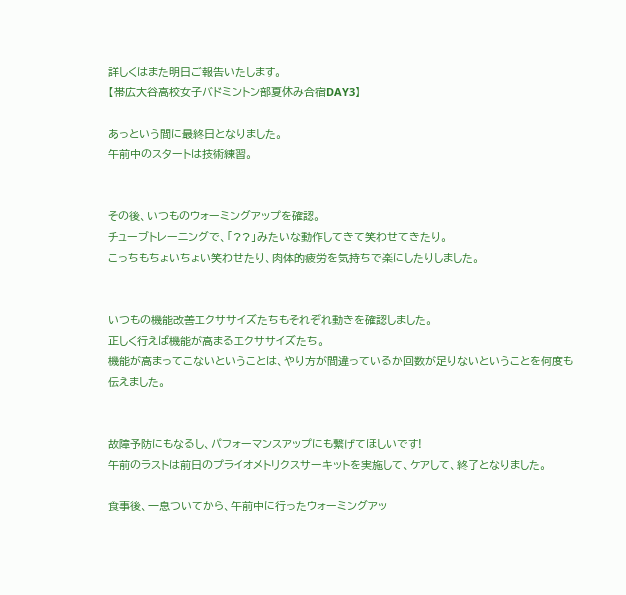詳しくはまた明日ご報告いたします。
【帯広大谷高校女子バドミントン部夏休み合宿DAY3】

あっという間に最終日となりました。
午前中のスタートは技術練習。


その後、いつものウォーミングアップを確認。
チューブトレーニングで、「??」みたいな動作してきて笑わせてきたり。
こっちもちょいちょい笑わせたり、肉体的疲労を気持ちで楽にしたりしました。


いつもの機能改善エクササイズたちもそれぞれ動きを確認しました。
正しく行えば機能が高まるエクササイズたち。
機能が高まってこないということは、やり方が間違っているか回数が足りないということを何度も伝えました。


故障予防にもなるし、パフォーマンスアップにも繋げてほしいです!
午前のラストは前日のプライオメトリクスサーキットを実施して、ケアして、終了となりました。

食事後、一息ついてから、午前中に行ったウォーミングアッ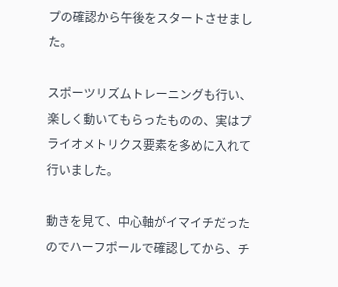プの確認から午後をスタートさせました。

スポーツリズムトレーニングも行い、楽しく動いてもらったものの、実はプライオメトリクス要素を多めに入れて行いました。

動きを見て、中心軸がイマイチだったのでハーフポールで確認してから、チ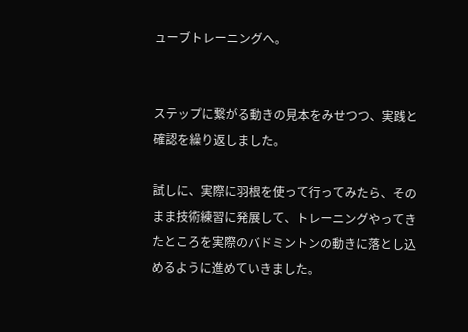ューブトレーニングへ。


ステップに繋がる動きの見本をみせつつ、実践と確認を繰り返しました。

試しに、実際に羽根を使って行ってみたら、そのまま技術練習に発展して、トレーニングやってきたところを実際のバドミントンの動きに落とし込めるように進めていきました。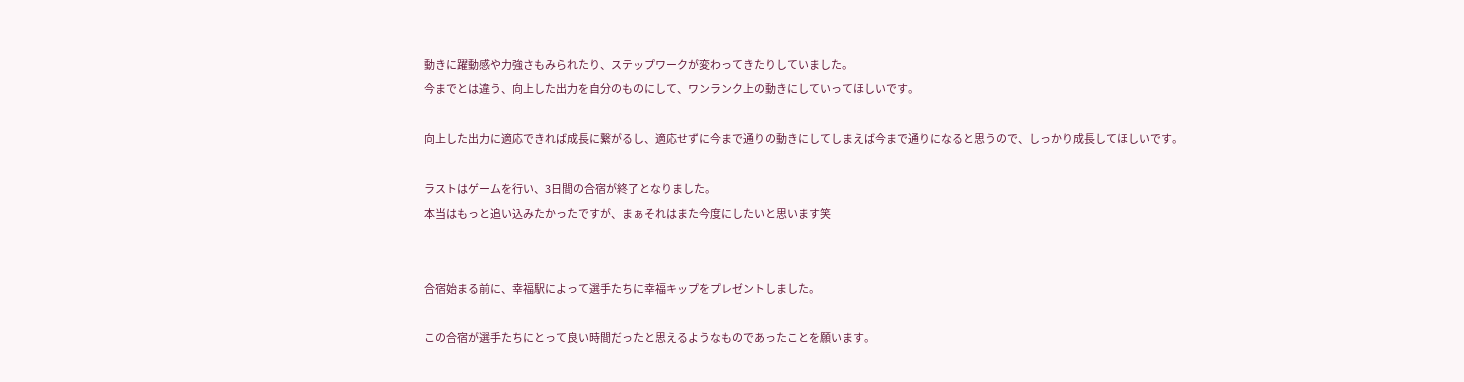動きに躍動感や力強さもみられたり、ステップワークが変わってきたりしていました。
今までとは違う、向上した出力を自分のものにして、ワンランク上の動きにしていってほしいです。

向上した出力に適応できれば成長に繋がるし、適応せずに今まで通りの動きにしてしまえば今まで通りになると思うので、しっかり成長してほしいです。

ラストはゲームを行い、3日間の合宿が終了となりました。
本当はもっと追い込みたかったですが、まぁそれはまた今度にしたいと思います笑


合宿始まる前に、幸福駅によって選手たちに幸福キップをプレゼントしました。

この合宿が選手たちにとって良い時間だったと思えるようなものであったことを願います。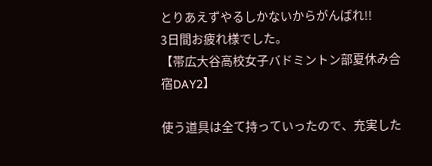とりあえずやるしかないからがんばれ!!
3日間お疲れ様でした。
【帯広大谷高校女子バドミントン部夏休み合宿DAY2】

使う道具は全て持っていったので、充実した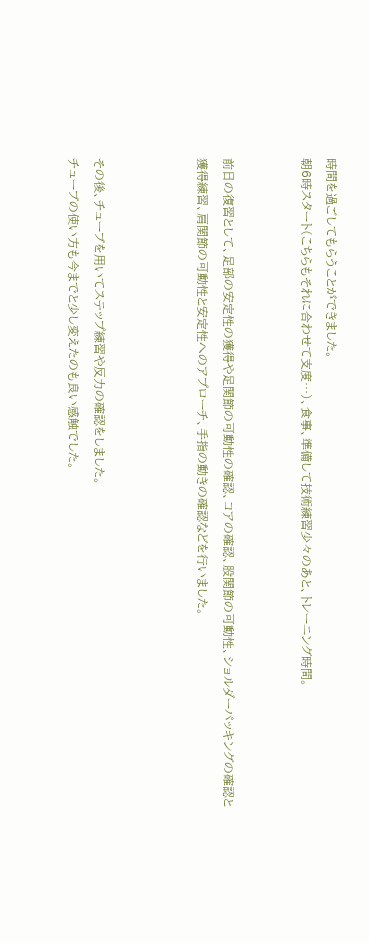時間を過ごしてもらうことができました。
朝6時スタート(こちらもそれに合わせて支度…)、食事、準備して技術練習少々のあと、トレーニング時間。


前日の復習として、足部の安定性の獲得や足関節の可動性の確認、コアの確認、股関節の可動性、ショルダーパッキングの確認と獲得練習、肩関節の可動性と安定性へのアプローチ、手指の動きの確認などを行いました。



その後、チューブを用いてステップ練習や反力の確認をしました。
チューブの使い方も今までと少し変えたのも良い感触でした。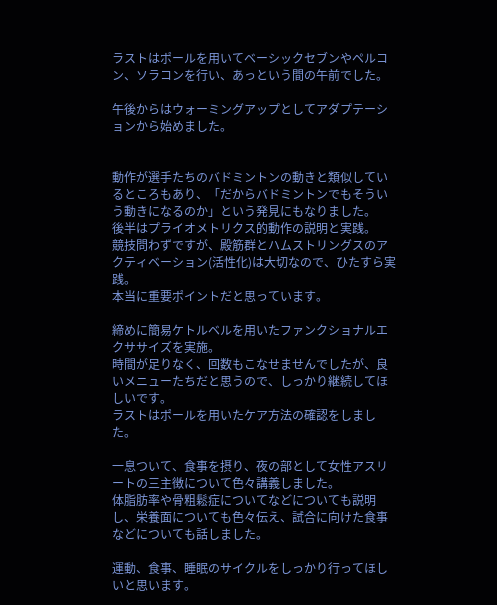ラストはポールを用いてベーシックセブンやペルコン、ソラコンを行い、あっという間の午前でした。

午後からはウォーミングアップとしてアダプテーションから始めました。


動作が選手たちのバドミントンの動きと類似しているところもあり、「だからバドミントンでもそういう動きになるのか」という発見にもなりました。
後半はプライオメトリクス的動作の説明と実践。
競技問わずですが、殿筋群とハムストリングスのアクティベーション(活性化)は大切なので、ひたすら実践。
本当に重要ポイントだと思っています。

締めに簡易ケトルベルを用いたファンクショナルエクササイズを実施。
時間が足りなく、回数もこなせませんでしたが、良いメニューたちだと思うので、しっかり継続してほしいです。
ラストはポールを用いたケア方法の確認をしました。

一息ついて、食事を摂り、夜の部として女性アスリートの三主徴について色々講義しました。
体脂肪率や骨粗鬆症についてなどについても説明し、栄養面についても色々伝え、試合に向けた食事などについても話しました。

運動、食事、睡眠のサイクルをしっかり行ってほしいと思います。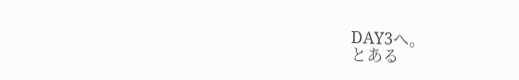DAY3へ。
とある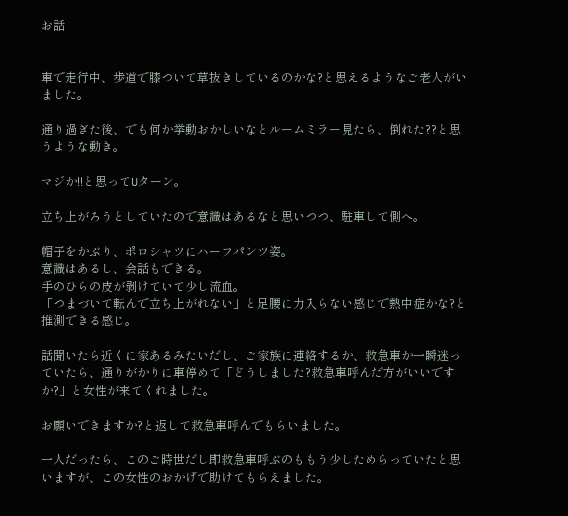お話


車で走行中、歩道で膝ついて草抜きしているのかな?と思えるようなご老人がいました。

通り過ぎた後、でも何か挙動おかしいなとルームミラー見たら、倒れた??と思うような動き。

マジか!!と思ってUターン。

立ち上がろうとしていたので意識はあるなと思いつつ、駐車して側へ。

帽子をかぶり、ポロシャツにハーフパンツ姿。
意識はあるし、会話もできる。
手のひらの皮が剥けていて少し流血。
「つまづいて転んで立ち上がれない」と足腰に力入らない感じで熱中症かな?と推測できる感じ。

話聞いたら近くに家あるみたいだし、ご家族に連絡するか、救急車か一瞬迷っていたら、通りがかりに車停めて「どうしました?救急車呼んだ方がいいですか?」と女性が来てくれました。

お願いできますか?と返して救急車呼んでもらいました。

一人だったら、このご時世だし即救急車呼ぶのももう少しためらっていたと思いますが、この女性のおかげで助けてもらえました。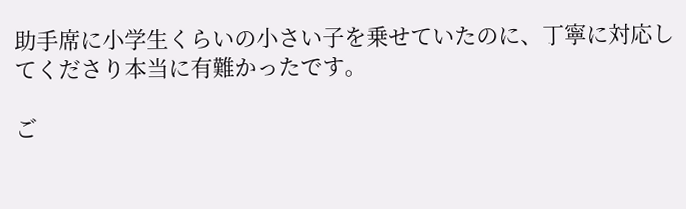助手席に小学生くらいの小さい子を乗せていたのに、丁寧に対応してくださり本当に有難かったです。

ご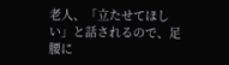老人、「立たせてほしい」と話されるので、足腰に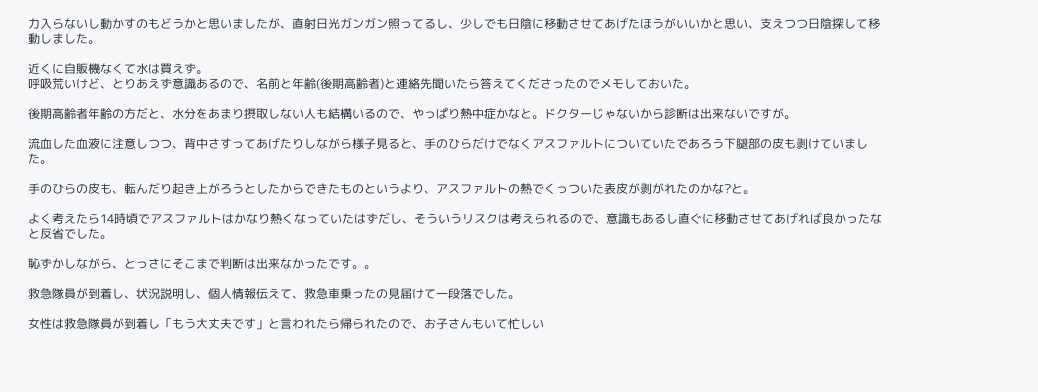力入らないし動かすのもどうかと思いましたが、直射日光ガンガン照ってるし、少しでも日陰に移動させてあげたほうがいいかと思い、支えつつ日陰探して移動しました。

近くに自販機なくて水は買えず。
呼吸荒いけど、とりあえず意識あるので、名前と年齢(後期高齢者)と連絡先聞いたら答えてくださったのでメモしておいた。

後期高齢者年齢の方だと、水分をあまり摂取しない人も結構いるので、やっぱり熱中症かなと。ドクターじゃないから診断は出来ないですが。

流血した血液に注意しつつ、背中さすってあげたりしながら様子見ると、手のひらだけでなくアスファルトについていたであろう下腿部の皮も剥けていました。

手のひらの皮も、転んだり起き上がろうとしたからできたものというより、アスファルトの熱でくっついた表皮が剥がれたのかな?と。

よく考えたら14時頃でアスファルトはかなり熱くなっていたはずだし、そういうリスクは考えられるので、意識もあるし直ぐに移動させてあげれば良かったなと反省でした。

恥ずかしながら、とっさにそこまで判断は出来なかったです。。

救急隊員が到着し、状況説明し、個人情報伝えて、救急車乗ったの見届けて一段落でした。

女性は救急隊員が到着し「もう大丈夫です」と言われたら帰られたので、お子さんもいて忙しい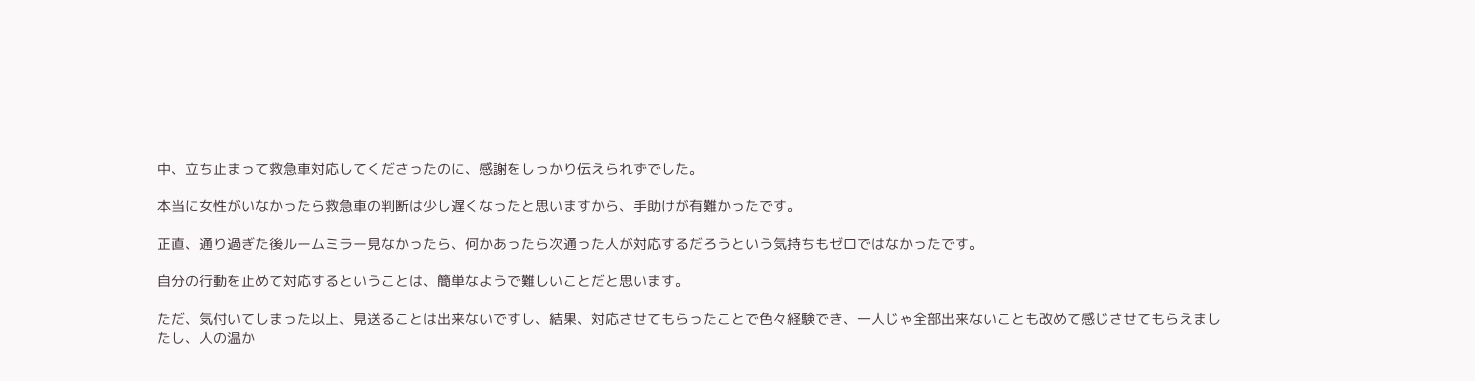中、立ち止まって救急車対応してくださったのに、感謝をしっかり伝えられずでした。

本当に女性がいなかったら救急車の判断は少し遅くなったと思いますから、手助けが有難かったです。

正直、通り過ぎた後ルームミラー見なかったら、何かあったら次通った人が対応するだろうという気持ちもゼロではなかったです。

自分の行動を止めて対応するということは、簡単なようで難しいことだと思います。

ただ、気付いてしまった以上、見送ることは出来ないですし、結果、対応させてもらったことで色々経験でき、一人じゃ全部出来ないことも改めて感じさせてもらえましたし、人の温か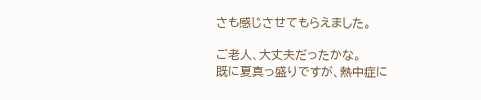さも感じさせてもらえました。

ご老人、大丈夫だったかな。
既に夏真っ盛りですが、熱中症に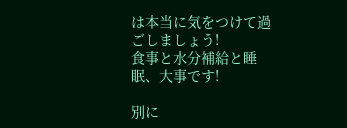は本当に気をつけて過ごしましょう!
食事と水分補給と睡眠、大事です!

別に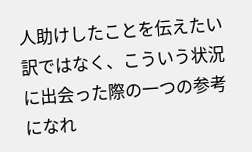人助けしたことを伝えたい訳ではなく、こういう状況に出会った際の一つの参考になれ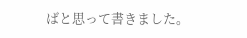ばと思って書きました。